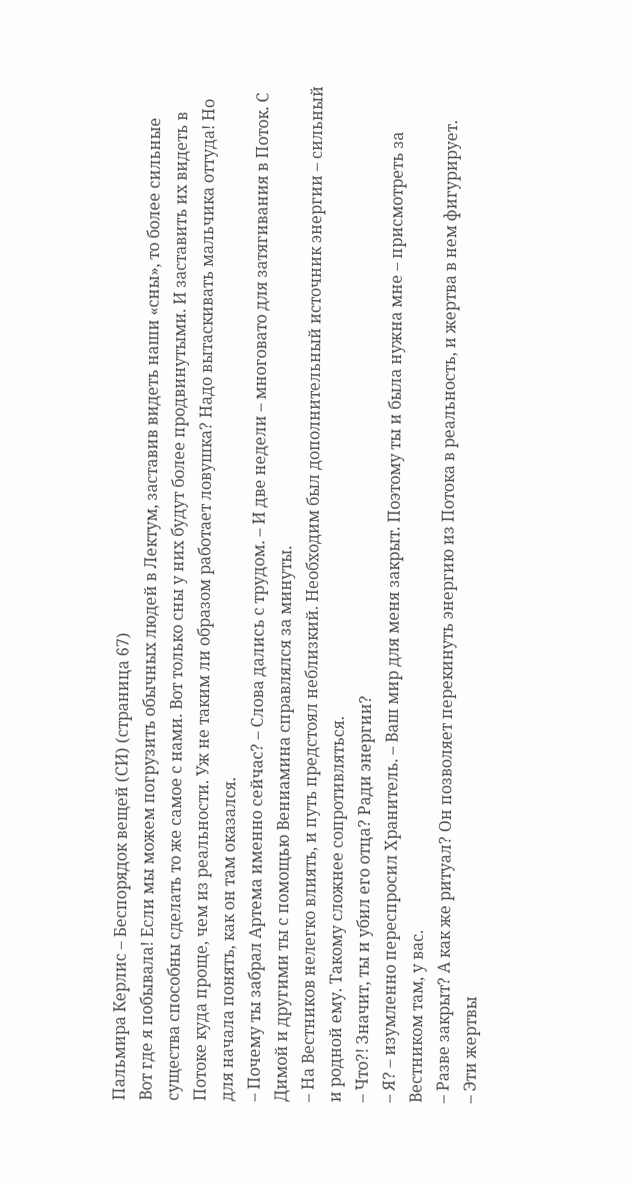Пальмира Керлис – Беспорядок вещей (СИ) (страница 67)
Вот где я побывала! Если мы можем погрузить обычных людей в Лектум, заставив видеть наши «сны», то более сильные существа способны сделать то же самое с нами. Вот только сны у них будут более продвинутыми. И заставить их видеть в Потоке куда проще, чем из реальности. Уж не таким ли образом работает ловушка? Надо вытаскивать мальчика оттуда! Но для начала понять, как он там оказался.
– Почему ты забрал Артема именно сейчас? – Слова дались с трудом. – И две недели – многовато для затягивания в Поток. С Димой и другими ты с помощью Вениамина справлялся за минуты.
– На Вестников нелегко влиять, и путь предстоял неблизкий. Необходим был дополнительный источник энергии – сильный и родной ему. Такому сложнее сопротивляться.
– Что?! Значит, ты и убил его отца? Ради энергии?
– Я? – изумленно переспросил Хранитель. – Ваш мир для меня закрыт. Поэтому ты и была нужна мне – присмотреть за Вестником там, у вас.
– Разве закрыт? А как же ритуал? Он позволяет перекинуть энергию из Потока в реальность, и жертва в нем фигурирует.
– Эти жертвы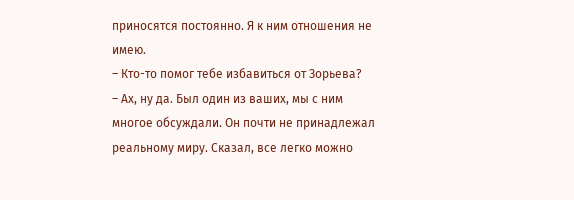приносятся постоянно. Я к ним отношения не имею.
– Кто-то помог тебе избавиться от Зорьева?
– Ах, ну да. Был один из ваших, мы с ним многое обсуждали. Он почти не принадлежал реальному миру. Сказал, все легко можно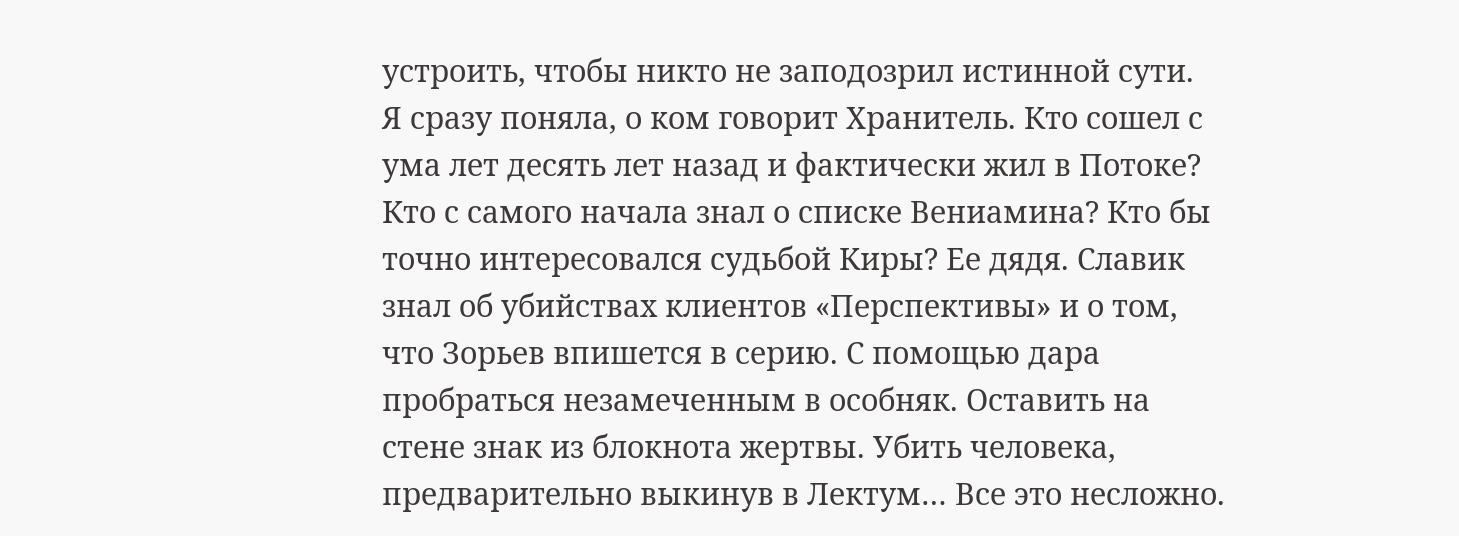устроить, чтобы никто не заподозрил истинной сути.
Я сразу поняла, о ком говорит Хранитель. Кто сошел с ума лет десять лет назад и фактически жил в Потоке? Кто с самого начала знал о списке Вениамина? Кто бы точно интересовался судьбой Киры? Ее дядя. Славик знал об убийствах клиентов «Перспективы» и о том, что Зорьев впишется в серию. С помощью дара пробраться незамеченным в особняк. Оставить на стене знак из блокнота жертвы. Убить человека, предварительно выкинув в Лектум… Все это несложно.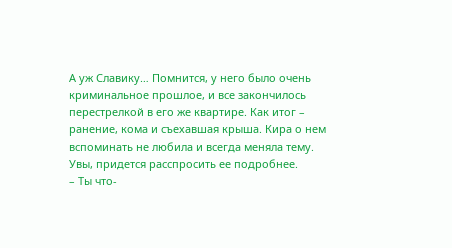А уж Славику… Помнится, у него было очень криминальное прошлое, и все закончилось перестрелкой в его же квартире. Как итог – ранение, кома и съехавшая крыша. Кира о нем вспоминать не любила и всегда меняла тему. Увы, придется расспросить ее подробнее.
– Ты что-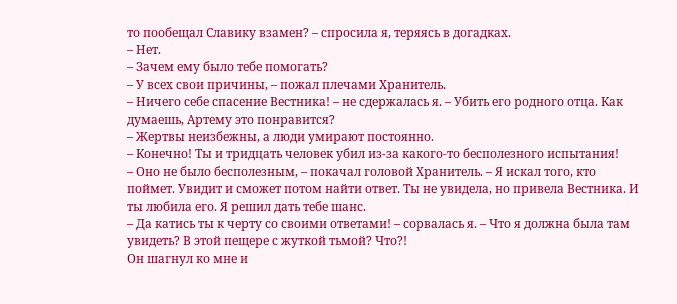то пообещал Славику взамен? – спросила я, теряясь в догадках.
– Нет.
– Зачем ему было тебе помогать?
– У всех свои причины, – пожал плечами Хранитель.
– Ничего себе спасение Вестника! – не сдержалась я. – Убить его родного отца. Как думаешь, Артему это понравится?
– Жертвы неизбежны, а люди умирают постоянно.
– Конечно! Ты и тридцать человек убил из-за какого-то бесполезного испытания!
– Оно не было бесполезным, – покачал головой Хранитель. – Я искал того, кто поймет. Увидит и сможет потом найти ответ. Ты не увидела, но привела Вестника. И ты любила его. Я решил дать тебе шанс.
– Да катись ты к черту со своими ответами! – сорвалась я. – Что я должна была там увидеть? В этой пещере с жуткой тьмой? Что?!
Он шагнул ко мне и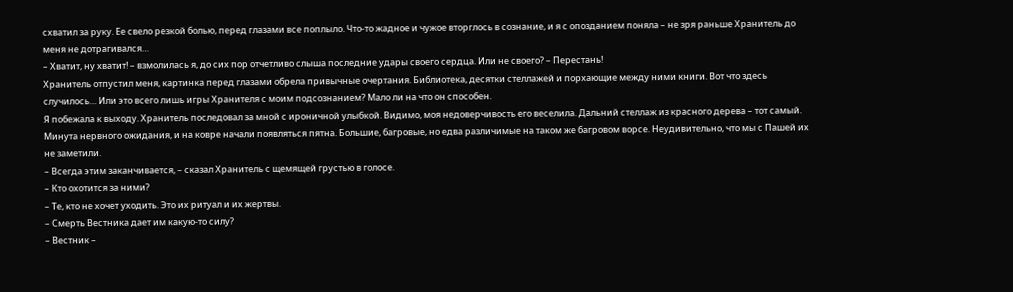схватил за руку. Ее свело резкой болью, перед глазами все поплыло. Что-то жадное и чужое вторглось в сознание, и я с опозданием поняла – не зря раньше Хранитель до меня не дотрагивался…
– Хватит, ну хватит! – взмолилась я, до сих пор отчетливо слыша последние удары своего сердца. Или не своего? – Перестань!
Хранитель отпустил меня, картинка перед глазами обрела привычные очертания. Библиотека, десятки стеллажей и порхающие между ними книги. Вот что здесь случилось… Или это всего лишь игры Хранителя с моим подсознанием? Мало ли на что он способен.
Я побежала к выходу. Хранитель последовал за мной с ироничной улыбкой. Видимо, моя недоверчивость его веселила. Дальний стеллаж из красного дерева – тот самый. Минута нервного ожидания, и на ковре начали появляться пятна. Большие, багровые, но едва различимые на таком же багровом ворсе. Неудивительно, что мы с Пашей их не заметили.
– Всегда этим заканчивается, – сказал Хранитель с щемящей грустью в голосе.
– Кто охотится за ними?
– Те, кто не хочет уходить. Это их ритуал и их жертвы.
– Смерть Вестника дает им какую-то силу?
– Вестник –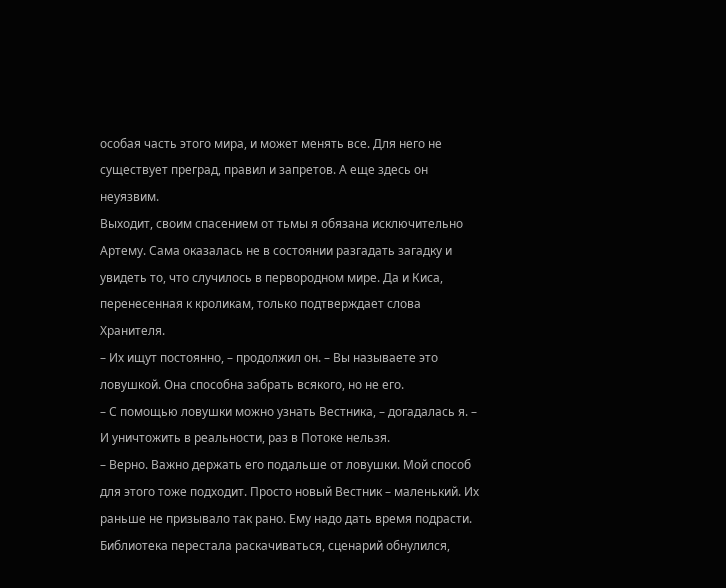особая часть этого мира, и может менять все. Для него не существует преград, правил и запретов. А еще здесь он неуязвим.
Выходит, своим спасением от тьмы я обязана исключительно Артему. Сама оказалась не в состоянии разгадать загадку и увидеть то, что случилось в первородном мире. Да и Киса, перенесенная к кроликам, только подтверждает слова Хранителя.
– Их ищут постоянно, – продолжил он. – Вы называете это ловушкой. Она способна забрать всякого, но не его.
– С помощью ловушки можно узнать Вестника, – догадалась я. – И уничтожить в реальности, раз в Потоке нельзя.
– Верно. Важно держать его подальше от ловушки. Мой способ для этого тоже подходит. Просто новый Вестник – маленький. Их раньше не призывало так рано. Ему надо дать время подрасти.
Библиотека перестала раскачиваться, сценарий обнулился,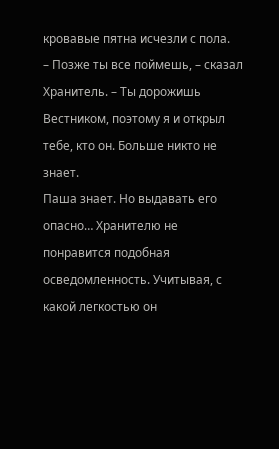кровавые пятна исчезли с пола.
– Позже ты все поймешь, – сказал Хранитель. – Ты дорожишь Вестником, поэтому я и открыл тебе, кто он. Больше никто не знает.
Паша знает. Но выдавать его опасно… Хранителю не понравится подобная осведомленность. Учитывая, с какой легкостью он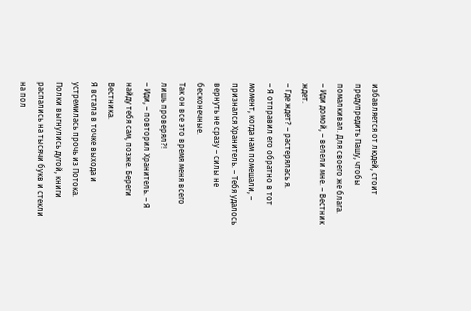избавляется от людей, стоит предупредить Пашу, чтобы помалкивал. Для своего же блага.
– Иди домой, – велели мне. – Вестник ждет.
– Где ждет? – растерялась я.
– Я отправил его обратно в тот момент, когда нам помешали, – признался Хранитель. – Тебя удалось вернуть не сразу – силы не бесконечные.
Так он все это время меня всего лишь проверял?!
– Иди, – повторил Хранитель. – Я найду тебя сам, позже. Береги Вестника.
Я встала в точке выхода и устремилась прочь из Потока.
Полки выгнулись дугой, книги распались на тысячи букв и стекли на пол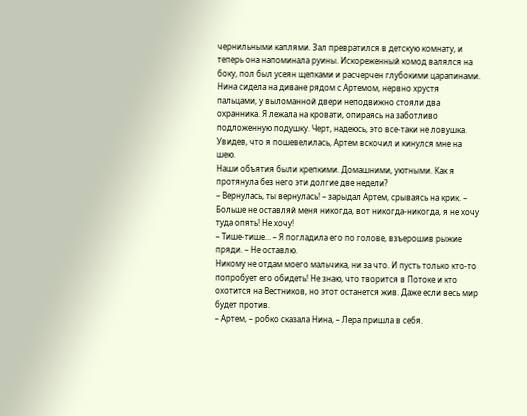чернильными каплями. Зал превратился в детскую комнату, и теперь она напоминала руины. Искореженный комод валялся на боку, пол был усеян щепками и расчерчен глубокими царапинами. Нина сидела на диване рядом с Артемом, нервно хрустя пальцами, у выломанной двери неподвижно стояли два охранника. Я лежала на кровати, опираясь на заботливо подложенную подушку. Черт, надеюсь, это все-таки не ловушка.
Увидев, что я пошевелилась, Артем вскочил и кинулся мне на шею.
Наши объятия были крепкими. Домашними, уютными. Как я протянула без него эти долгие две недели?
– Вернулась, ты вернулась! – зарыдал Артем, срываясь на крик. – Больше не оставляй меня никогда, вот никогда-никогда, я не хочу туда опять! Не хочу!
– Тише-тише… – Я погладила его по голове, взъерошив рыжие пряди. – Не оставлю.
Никому не отдам моего мальчика, ни за что. И пусть только кто-то попробует его обидеть! Не знаю, что творится в Потоке и кто охотится на Вестников, но этот останется жив. Даже если весь мир будет против.
– Артем, – робко сказала Нина, – Лера пришла в себя.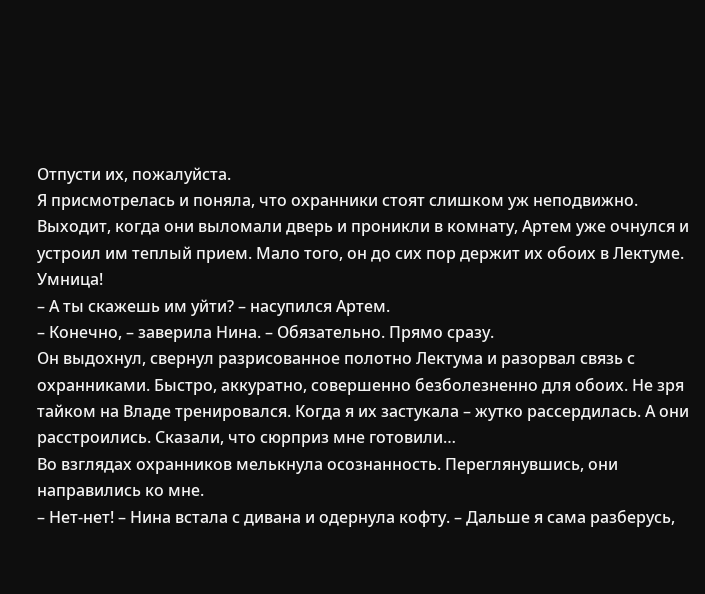Отпусти их, пожалуйста.
Я присмотрелась и поняла, что охранники стоят слишком уж неподвижно. Выходит, когда они выломали дверь и проникли в комнату, Артем уже очнулся и устроил им теплый прием. Мало того, он до сих пор держит их обоих в Лектуме. Умница!
– А ты скажешь им уйти? – насупился Артем.
– Конечно, – заверила Нина. – Обязательно. Прямо сразу.
Он выдохнул, свернул разрисованное полотно Лектума и разорвал связь с охранниками. Быстро, аккуратно, совершенно безболезненно для обоих. Не зря тайком на Владе тренировался. Когда я их застукала – жутко рассердилась. А они расстроились. Сказали, что сюрприз мне готовили…
Во взглядах охранников мелькнула осознанность. Переглянувшись, они направились ко мне.
– Нет-нет! – Нина встала с дивана и одернула кофту. – Дальше я сама разберусь,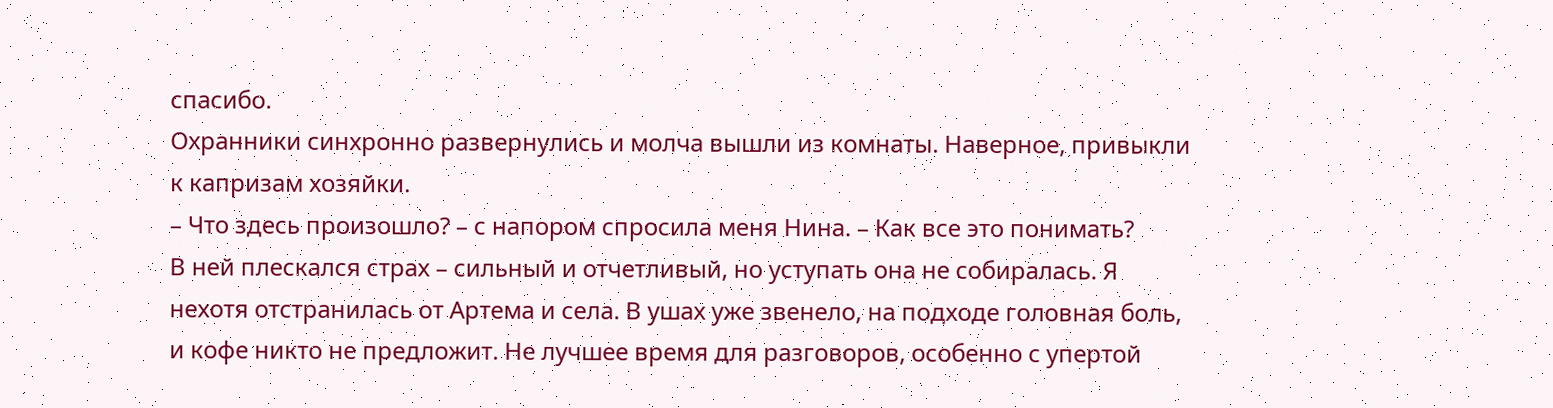спасибо.
Охранники синхронно развернулись и молча вышли из комнаты. Наверное, привыкли к капризам хозяйки.
– Что здесь произошло? – с напором спросила меня Нина. – Как все это понимать?
В ней плескался страх – сильный и отчетливый, но уступать она не собиралась. Я нехотя отстранилась от Артема и села. В ушах уже звенело, на подходе головная боль, и кофе никто не предложит. Не лучшее время для разговоров, особенно с упертой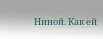Ниной. Как ей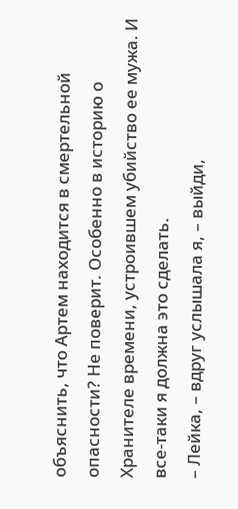объяснить, что Артем находится в смертельной опасности? Не поверит. Особенно в историю о Хранителе времени, устроившем убийство ее мужа. И все-таки я должна это сделать.
– Лейка, – вдруг услышала я, – выйди,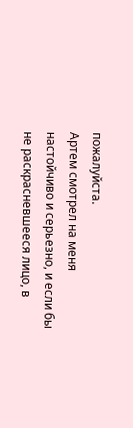пожалуйста.
Артем смотрел на меня настойчиво и серьезно, и если бы не раскрасневшееся лицо, в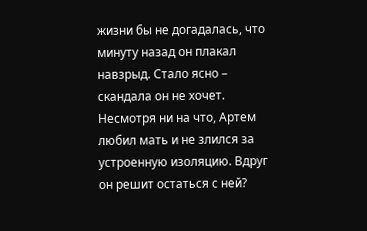жизни бы не догадалась, что минуту назад он плакал навзрыд. Стало ясно – скандала он не хочет. Несмотря ни на что, Артем любил мать и не злился за устроенную изоляцию. Вдруг он решит остаться с ней?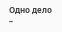Одно дело –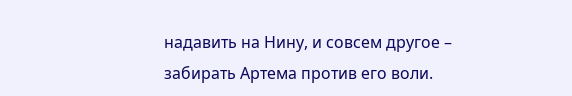надавить на Нину, и совсем другое – забирать Артема против его воли.